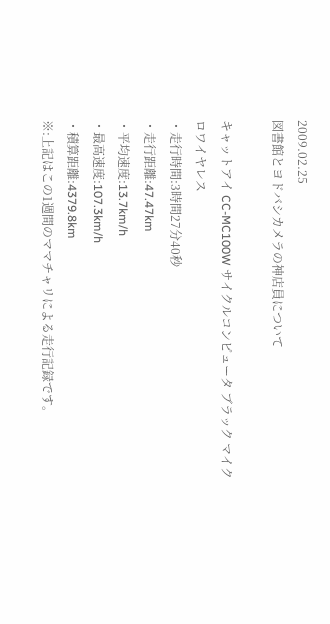2009.02.25
図書館とヨドバシカメラの神店員について

キャットアイ CC-MC100W サイクルコンピュータ ブラック マイクロワイヤレス
・走行時間:3時間27分40秒
・走行距離:47.47km
・平均速度:13.7km/h
・最高速度:107.3km/h
・積算距離:4379.8km
※:上記はこの1週間のママチャリによる走行記録です。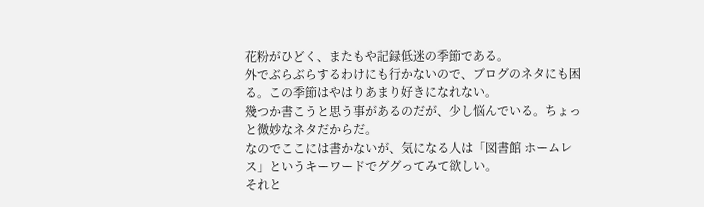花粉がひどく、またもや記録低迷の季節である。
外でぶらぶらするわけにも行かないので、ブログのネタにも困る。この季節はやはりあまり好きになれない。
幾つか書こうと思う事があるのだが、少し悩んでいる。ちょっと微妙なネタだからだ。
なのでここには書かないが、気になる人は「図書館 ホームレス」というキーワードでググってみて欲しい。
それと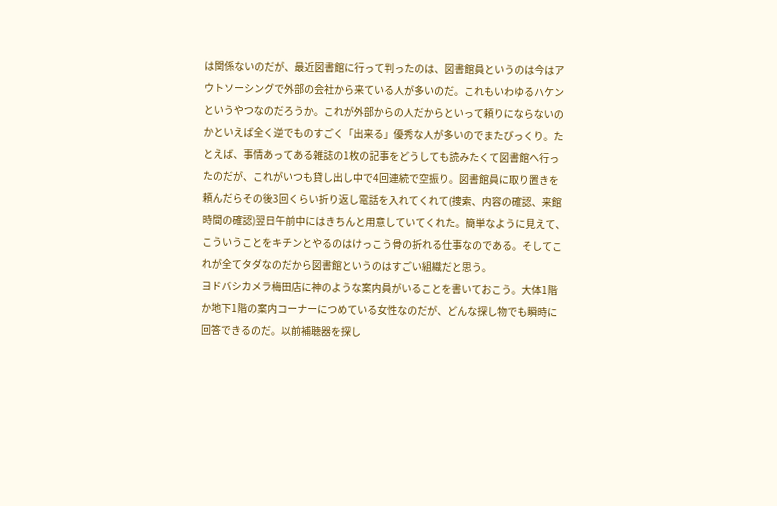は関係ないのだが、最近図書館に行って判ったのは、図書館員というのは今はアウトソーシングで外部の会社から来ている人が多いのだ。これもいわゆるハケンというやつなのだろうか。これが外部からの人だからといって頼りにならないのかといえば全く逆でものすごく「出来る」優秀な人が多いのでまたびっくり。たとえば、事情あってある雑誌の1枚の記事をどうしても読みたくて図書館へ行ったのだが、これがいつも貸し出し中で4回連続で空振り。図書館員に取り置きを頼んだらその後3回くらい折り返し電話を入れてくれて(捜索、内容の確認、来館時間の確認)翌日午前中にはきちんと用意していてくれた。簡単なように見えて、こういうことをキチンとやるのはけっこう骨の折れる仕事なのである。そしてこれが全てタダなのだから図書館というのはすごい組織だと思う。
ヨドバシカメラ梅田店に神のような案内員がいることを書いておこう。大体1階か地下1階の案内コーナーにつめている女性なのだが、どんな探し物でも瞬時に回答できるのだ。以前補聴器を探し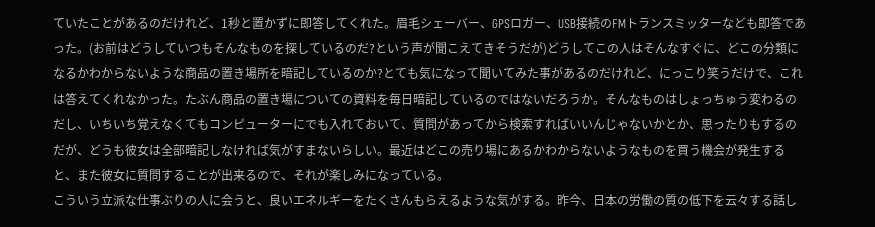ていたことがあるのだけれど、1秒と置かずに即答してくれた。眉毛シェーバー、GPSロガー、USB接続のFMトランスミッターなども即答であった。(お前はどうしていつもそんなものを探しているのだ?という声が聞こえてきそうだが)どうしてこの人はそんなすぐに、どこの分類になるかわからないような商品の置き場所を暗記しているのか?とても気になって聞いてみた事があるのだけれど、にっこり笑うだけで、これは答えてくれなかった。たぶん商品の置き場についての資料を毎日暗記しているのではないだろうか。そんなものはしょっちゅう変わるのだし、いちいち覚えなくてもコンピューターにでも入れておいて、質問があってから検索すればいいんじゃないかとか、思ったりもするのだが、どうも彼女は全部暗記しなければ気がすまないらしい。最近はどこの売り場にあるかわからないようなものを買う機会が発生すると、また彼女に質問することが出来るので、それが楽しみになっている。
こういう立派な仕事ぶりの人に会うと、良いエネルギーをたくさんもらえるような気がする。昨今、日本の労働の質の低下を云々する話し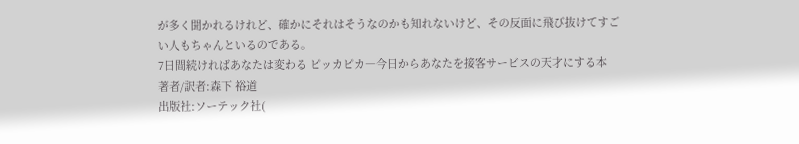が多く聞かれるけれど、確かにそれはそうなのかも知れないけど、その反面に飛び抜けてすごい人もちゃんといるのである。
7日間続ければあなたは変わる ピッカピカ―今日からあなたを接客サービスの天才にする本
著者/訳者:森下 裕道
出版社:ソーテック社(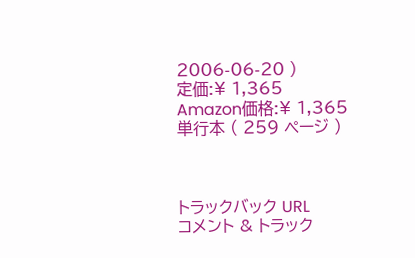2006-06-20 )
定価:¥ 1,365
Amazon価格:¥ 1,365
単行本 ( 259 ページ )



トラックバック URL
コメント & トラック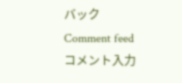バック
Comment feed
コメント入力